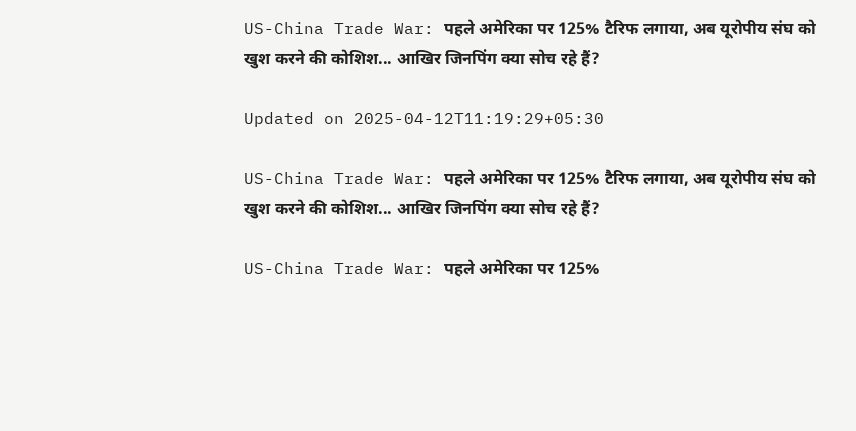US-China Trade War: पहले अमेरिका पर 125% टैरिफ लगाया, अब यूरोपीय संघ को खुश करने की कोशिश... आखिर जिनपिंग क्या सोच रहे हैं?

Updated on 2025-04-12T11:19:29+05:30

US-China Trade War: पहले अमेरिका पर 125% टैरिफ लगाया, अब यूरोपीय संघ को खुश करने की कोशिश... आखिर जिनपिंग क्या सोच रहे हैं?

US-China Trade War: पहले अमेरिका पर 125%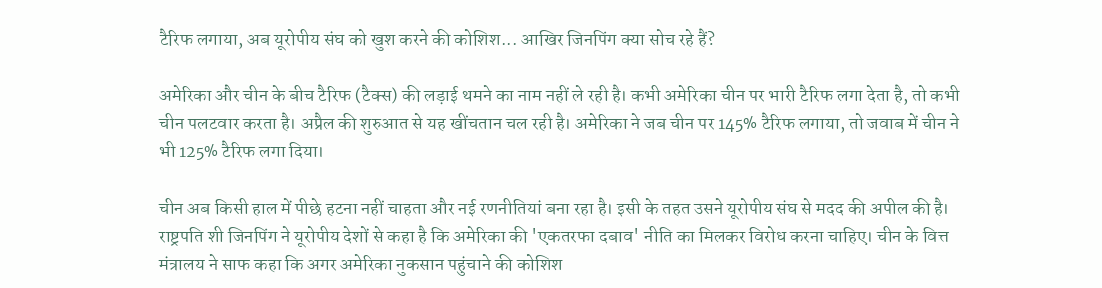टैरिफ लगाया, अब यूरोपीय संघ को खुश करने की कोशिश... आखिर जिनपिंग क्या सोच रहे हैं?

अमेरिका और चीन के बीच टैरिफ (टैक्स) की लड़ाई थमने का नाम नहीं ले रही है। कभी अमेरिका चीन पर भारी टैरिफ लगा देता है, तो कभी चीन पलटवार करता है। अप्रैल की शुरुआत से यह खींचतान चल रही है। अमेरिका ने जब चीन पर 145% टैरिफ लगाया, तो जवाब में चीन ने भी 125% टैरिफ लगा दिया।

चीन अब किसी हाल में पीछे हटना नहीं चाहता और नई रणनीतियां बना रहा है। इसी के तहत उसने यूरोपीय संघ से मदद की अपील की है। राष्ट्रपति शी जिनपिंग ने यूरोपीय देशों से कहा है कि अमेरिका की 'एकतरफा दबाव' नीति का मिलकर विरोध करना चाहिए। चीन के वित्त मंत्रालय ने साफ कहा कि अगर अमेरिका नुकसान पहुंचाने की कोशिश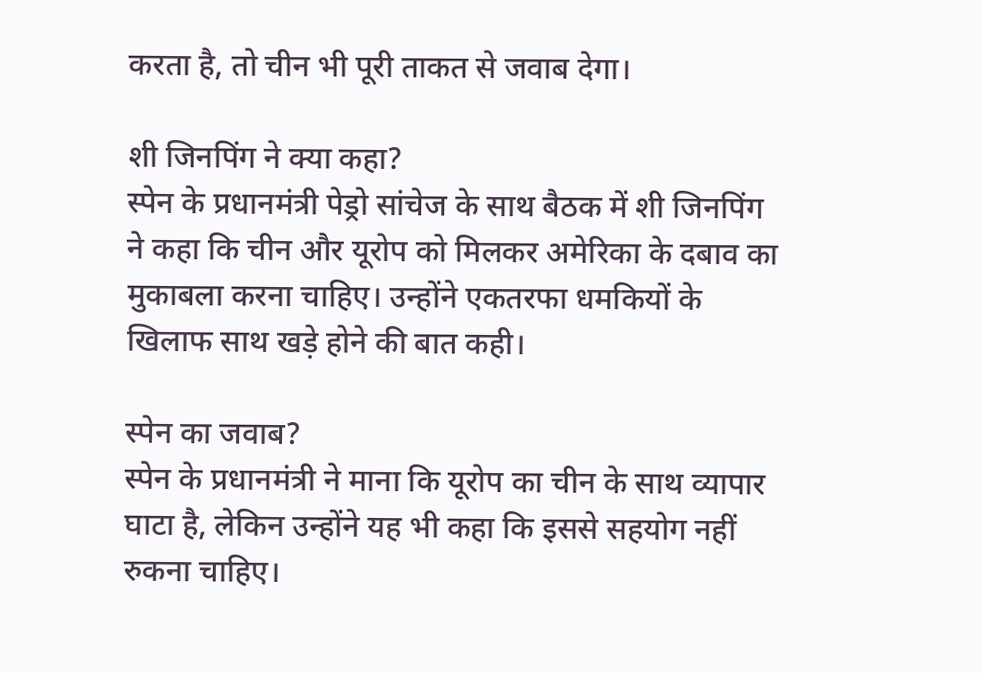करता है, तो चीन भी पूरी ताकत से जवाब देगा।

शी जिनपिंग ने क्या कहा?
स्पेन के प्रधानमंत्री पेड्रो सांचेज के साथ बैठक में शी जिनपिंग ने कहा कि चीन और यूरोप को मिलकर अमेरिका के दबाव का मुकाबला करना चाहिए। उन्होंने एकतरफा धमकियों के खिलाफ साथ खड़े होने की बात कही।

स्पेन का जवाब?
स्पेन के प्रधानमंत्री ने माना कि यूरोप का चीन के साथ व्यापार घाटा है, लेकिन उन्होंने यह भी कहा कि इससे सहयोग नहीं रुकना चाहिए।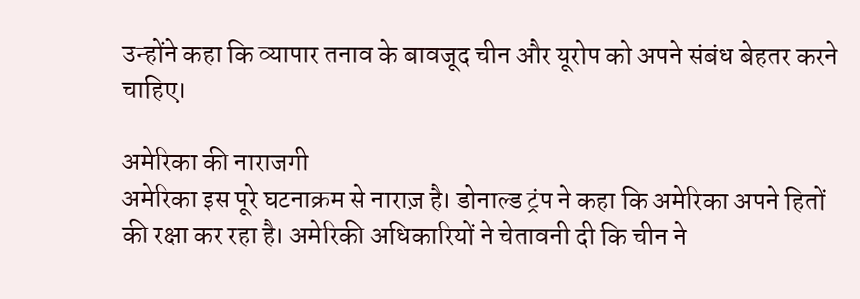उन्होंने कहा कि व्यापार तनाव के बावजूद चीन और यूरोप को अपने संबंध बेहतर करने चाहिए।

अमेरिका की नाराजगी
अमेरिका इस पूरे घटनाक्रम से नाराज़ है। डोनाल्ड ट्रंप ने कहा कि अमेरिका अपने हितों की रक्षा कर रहा है। अमेरिकी अधिकारियों ने चेतावनी दी कि चीन ने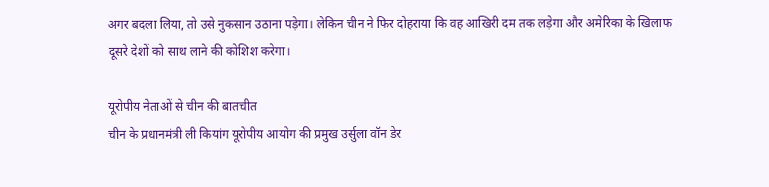अगर बदला लिया, तो उसे नुकसान उठाना पड़ेगा। लेकिन चीन ने फिर दोहराया कि वह आखिरी दम तक लड़ेगा और अमेरिका के खिलाफ दूसरे देशों को साथ लाने की कोशिश करेगा।

यूरोपीय नेताओं से चीन की बातचीत
चीन के प्रधानमंत्री ली कियांग यूरोपीय आयोग की प्रमुख उर्सुला वॉन डेर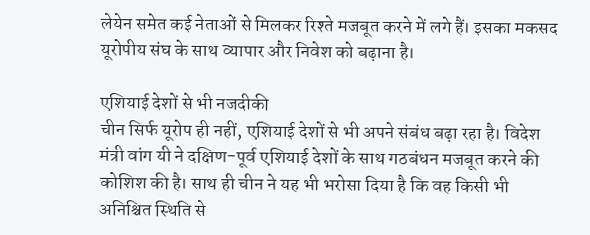लेयेन समेत कई नेताओं से मिलकर रिश्ते मजबूत करने में लगे हैं। इसका मकसद यूरोपीय संघ के साथ व्यापार और निवेश को बढ़ाना है।

एशियाई देशों से भी नजदीकी
चीन सिर्फ यूरोप ही नहीं, एशियाई देशों से भी अपने संबंध बढ़ा रहा है। विदेश मंत्री वांग यी ने दक्षिण-पूर्व एशियाई देशों के साथ गठबंधन मजबूत करने की कोशिश की है। साथ ही चीन ने यह भी भरोसा दिया है कि वह किसी भी अनिश्चित स्थिति से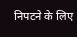निपटने के लिए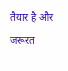तैयार है और जरूरत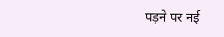पड़ने पर नई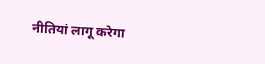नीतियां लागू करेगा